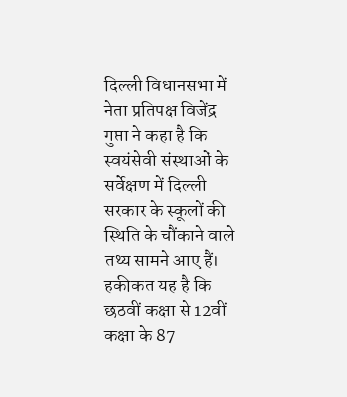दिल्ली विधानसभा में नेता प्रतिपक्ष विजेंद्र गुप्ता ने कहा है कि स्वयंसेवी संस्थाओं के सर्वेक्षण में दिल्ली सरकार के स्कूलों की स्थिति के चौंकाने वाले तथ्य सामने आए हैं। हकीकत यह है कि छठवीं कक्षा से 12वीं कक्षा के 87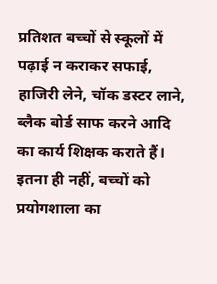प्रतिशत बच्चों से स्कूलों में पढ़ाई न कराकर सफाई, हाजिरी लेने, चॉक डस्टर लाने, ब्लैक बोर्ड साफ करने आदि का कार्य शिक्षक कराते हैं।
इतना ही नहीं, बच्चों को प्रयोगशाला का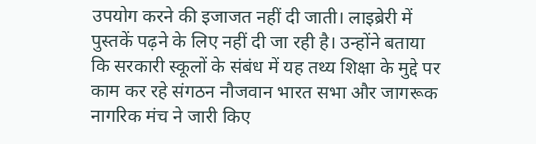उपयोग करने की इजाजत नहीं दी जाती। लाइब्रेरी में पुस्तकें पढ़ने के लिए नहीं दी जा रही है। उन्होंने बताया कि सरकारी स्कूलों के संबंध में यह तथ्य शिक्षा के मुद्दे पर काम कर रहे संगठन नौजवान भारत सभा और जागरूक नागरिक मंच ने जारी किए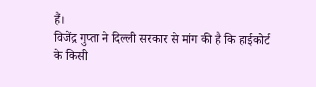हैं।
विजेंद्र गुप्ता ने दिल्ली सरकार से मांग की है कि हाईकोर्ट के किसी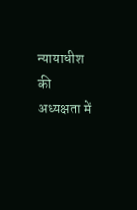न्यायाधीश की अध्यक्षता में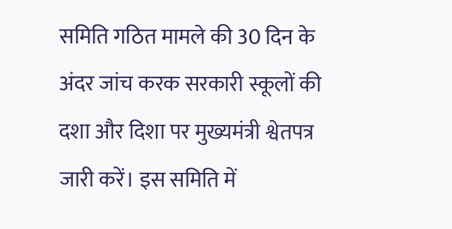समिति गठित मामले की 30 दिन के अंदर जांच करक सरकारी स्कूलों की दशा और दिशा पर मुख्यमंत्री श्वेतपत्र जारी करें। इस समिति में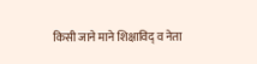किसी जाने माने शिक्षाविद् व नेता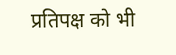प्रतिपक्ष को भी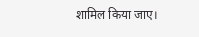शामिल किया जाए।